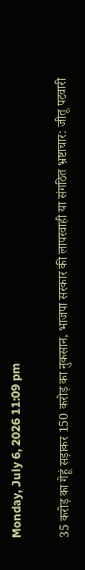Monday, July 6, 2026 11:09 pm

35 करोड़ का गेहूं सड़ाकर 150 करोड़ का नुकसान, भाजपा सरकार की लापरवाही या संगठित भ्रष्टाचार: जीतू पटवारी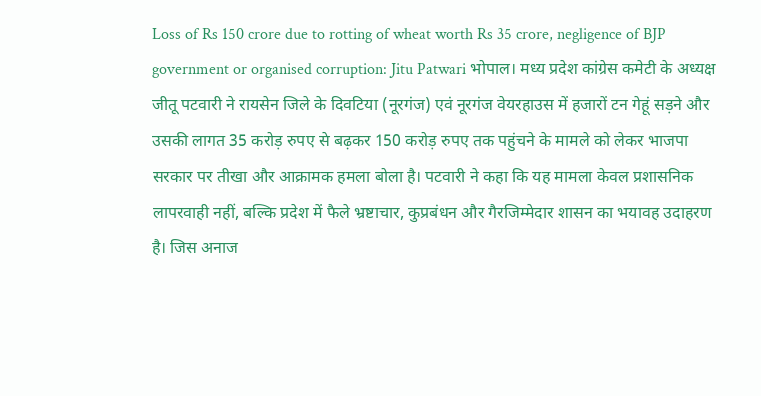Loss of Rs 150 crore due to rotting of wheat worth Rs 35 crore, negligence of BJP government or organised corruption: Jitu Patwari भोपाल। मध्य प्रदेश कांग्रेस कमेटी के अध्यक्ष जीतू पटवारी ने रायसेन जिले के दिवटिया (नूरगंज) एवं नूरगंज वेयरहाउस में हजारों टन गेहूं सड़ने और उसकी लागत 35 करोड़ रुपए से बढ़कर 150 करोड़ रुपए तक पहुंचने के मामले को लेकर भाजपा सरकार पर तीखा और आक्रामक हमला बोला है। पटवारी ने कहा कि यह मामला केवल प्रशासनिक लापरवाही नहीं, बल्कि प्रदेश में फैले भ्रष्टाचार, कुप्रबंधन और गैरजिम्मेदार शासन का भयावह उदाहरण है। जिस अनाज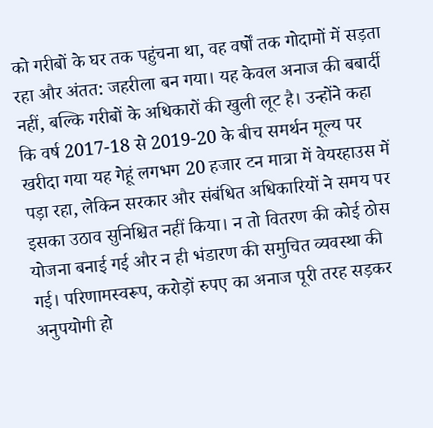को गरीबों के घर तक पहुंचना था, वह वर्षों तक गोदामों में सड़ता रहा और अंतत: जहरीला बन गया। यह केवल अनाज की बबार्दी नहीं, बल्कि गरीबों के अधिकारों की खुली लूट है। उन्होंने कहा कि वर्ष 2017-18 से 2019-20 के बीच समर्थन मूल्य पर खरीदा गया यह गेहूं लगभग 20 हजार टन मात्रा में वेयरहाउस में पड़ा रहा, लेकिन सरकार और संबंधित अधिकारियों ने समय पर इसका उठाव सुनिश्चित नहीं किया। न तो वितरण की कोई ठोस योजना बनाई गई और न ही भंडारण की समुचित व्यवस्था की गई। परिणामस्वरूप, करोड़ों रुपए का अनाज पूरी तरह सड़कर अनुपयोगी हो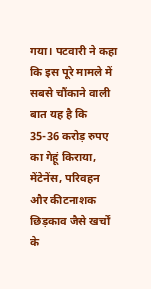गया। पटवारी ने कहा कि इस पूरे मामले में सबसे चौंकाने वाली बात यह है कि 35-36 करोड़ रुपए का गेहूं किराया, मेंटेनेंस, परिवहन और कीटनाशक छिड़काव जैसे खर्चों के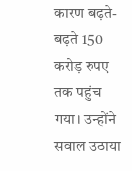कारण बढ़ते-बढ़ते 150 करोड़ रुपए तक पहुंच गया। उन्होंने सवाल उठाया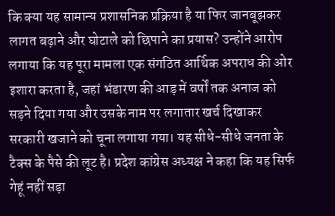कि क्या यह सामान्य प्रशासनिक प्रक्रिया है या फिर जानबूझकर लागत बढ़ाने और घोटाले को छिपाने का प्रयास? उन्होंने आरोप लगाया कि यह पूरा मामला एक संगठित आर्थिक अपराध की ओर इशारा करता है, जहां भंडारण की आड़ में वर्षों तक अनाज को सड़ने दिया गया और उसके नाम पर लगातार खर्च दिखाकर सरकारी खजाने को चूना लगाया गया। यह सीधे-सीधे जनता के टैक्स के पैसे की लूट है। प्रदेश कांग्रेस अध्यक्ष ने कहा कि यह सिर्फ गेहूं नहीं सड़ा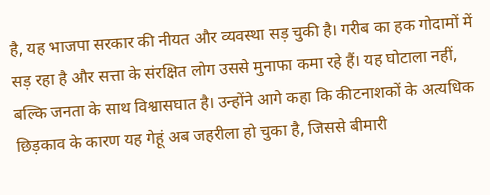है, यह भाजपा सरकार की नीयत और व्यवस्था सड़ चुकी है। गरीब का हक गोदामों में सड़ रहा है और सत्ता के संरक्षित लोग उससे मुनाफा कमा रहे हैं। यह घोटाला नहीं, बल्कि जनता के साथ विश्वासघात है। उन्होंने आगे कहा कि कीटनाशकों के अत्यधिक छिड़काव के कारण यह गेहूं अब जहरीला हो चुका है, जिससे बीमारी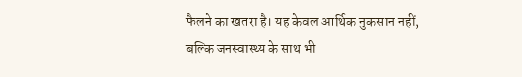फैलने का खतरा है। यह केवल आर्थिक नुकसान नहीं, बल्कि जनस्वास्थ्य के साथ भी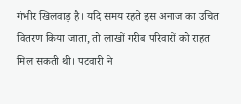गंभीर खिलवाड़ है। यदि समय रहते इस अनाज का उचित वितरण किया जाता, तो लाखों गरीब परिवारों को राहत मिल सकती थी। पटवारी ने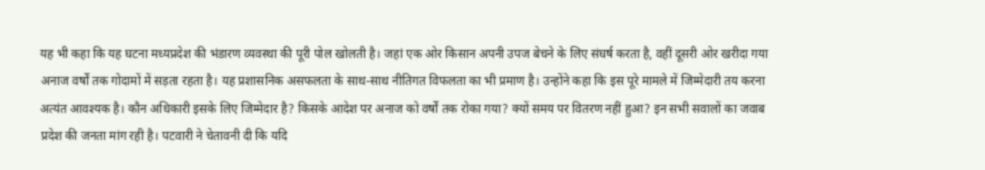यह भी कहा कि यह घटना मध्यप्रदेश की भंडारण व्यवस्था की पूरी पोल खोलती है। जहां एक ओर किसान अपनी उपज बेचने के लिए संघर्ष करता है, वहीं दूसरी ओर खरीदा गया अनाज वर्षों तक गोदामों में सड़ता रहता है। यह प्रशासनिक असफलता के साथ-साथ नीतिगत विफलता का भी प्रमाण है। उन्होंने कहा कि इस पूरे मामले में जिम्मेदारी तय करना अत्यंत आवश्यक है। कौन अधिकारी इसके लिए जिम्मेदार है? किसके आदेश पर अनाज को वर्षों तक रोका गया? क्यों समय पर वितरण नहीं हुआ? इन सभी सवालों का जवाब प्रदेश की जनता मांग रही है। पटवारी ने चेतावनी दी कि यदि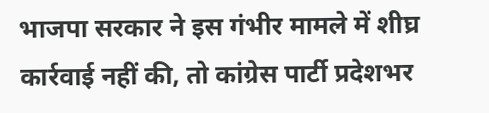भाजपा सरकार ने इस गंभीर मामले में शीघ्र कार्रवाई नहीं की, तो कांग्रेस पार्टी प्रदेशभर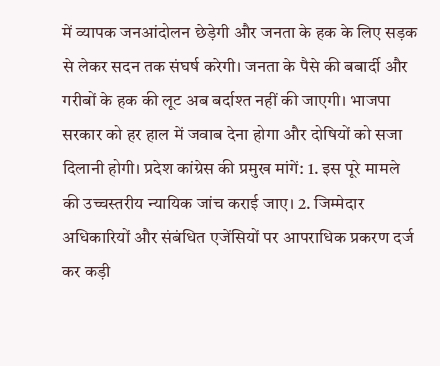में व्यापक जनआंदोलन छेड़ेगी और जनता के हक के लिए सड़क से लेकर सदन तक संघर्ष करेगी। जनता के पैसे की बबार्दी और गरीबों के हक की लूट अब बर्दाश्त नहीं की जाएगी। भाजपा सरकार को हर हाल में जवाब देना होगा और दोषियों को सजा दिलानी होगी। प्रदेश कांग्रेस की प्रमुख मांगें: 1. इस पूरे मामले की उच्चस्तरीय न्यायिक जांच कराई जाए। 2. जिम्मेदार अधिकारियों और संबंधित एजेंसियों पर आपराधिक प्रकरण दर्ज कर कड़ी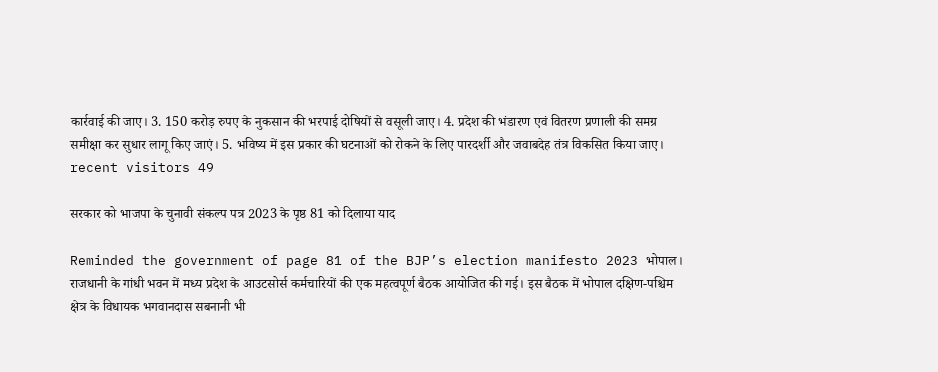कार्रवाई की जाए। 3. 150 करोड़ रुपए के नुकसान की भरपाई दोषियों से वसूली जाए। 4. प्रदेश की भंडारण एवं वितरण प्रणाली की समग्र समीक्षा कर सुधार लागू किए जाएं। 5. भविष्य में इस प्रकार की घटनाओं को रोकने के लिए पारदर्शी और जवाबदेह तंत्र विकसित किया जाए। recent visitors 49

सरकार को भाजपा के चुनावी संकल्प पत्र 2023 के पृष्ठ 81 को दिलाया याद

Reminded the government of page 81 of the BJP’s election manifesto 2023 भोपाल। राजधानी के गांधी भवन में मध्य प्रदेश के आउटसोर्स कर्मचारियों की एक महत्वपूर्ण बैठक आयोजित की गई। इस बैठक में भोपाल दक्षिण-पश्चिम क्षेत्र के विधायक भगवानदास सबनानी भी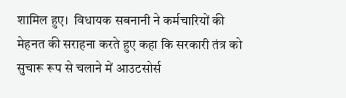शामिल हुए।  विधायक सबनानी ने कर्मचारियों की मेहनत की सराहना करते हुए कहा कि सरकारी तंत्र को सुचारू रूप से चलाने में आउटसोर्स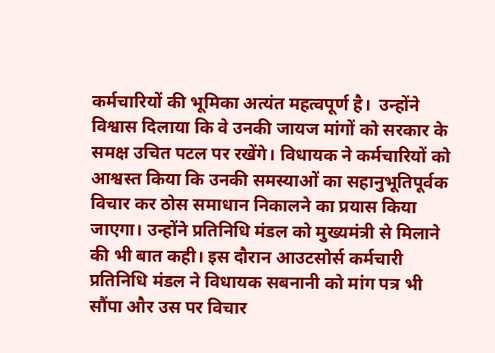कर्मचारियों की भूमिका अत्यंत महत्वपूर्ण है।  उन्होंने विश्वास दिलाया कि वे उनकी जायज मांगों को सरकार के समक्ष उचित पटल पर रखेंगे। विधायक ने कर्मचारियों को आश्वस्त किया कि उनकी समस्याओं का सहानुभूतिपूर्वक विचार कर ठोस समाधान निकालने का प्रयास किया जाएगा। उन्होंने प्रतिनिधि मंडल को मुख्यमंत्री से मिलाने की भी बात कही। इस दौरान आउटसोर्स कर्मचारी प्रतिनिधि मंडल ने विधायक सबनानी को मांग पत्र भी सौंपा और उस पर विचार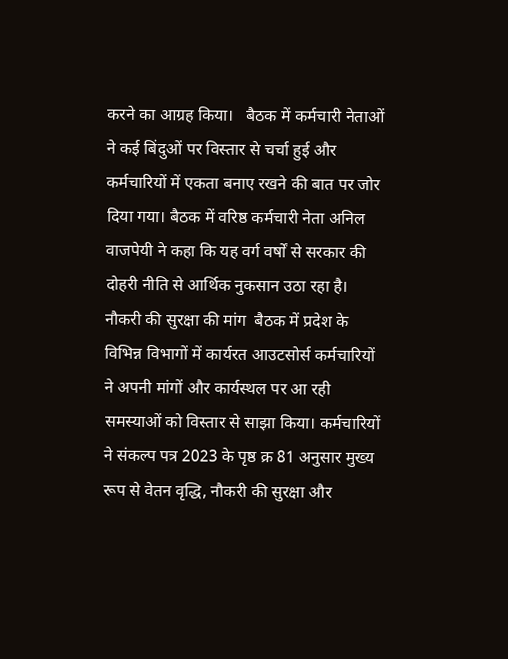करने का आग्रह किया।   बैठक में कर्मचारी नेताओं ने कई बिंदुओं पर विस्तार से चर्चा हुई और कर्मचारियों में एकता बनाए रखने की बात पर जोर दिया गया। बैठक में वरिष्ठ कर्मचारी नेता अनिल वाजपेयी ने कहा कि यह वर्ग वर्षों से सरकार की दोहरी नीति से आर्थिक नुकसान उठा रहा है।  नौकरी की सुरक्षा की मांग  बैठक में प्रदेश के विभिन्न विभागों में कार्यरत आउटसोर्स कर्मचारियों ने अपनी मांगों और कार्यस्थल पर आ रही समस्याओं को विस्तार से साझा किया। कर्मचारियों ने संकल्प पत्र 2023 के पृष्ठ क्र 81 अनुसार मुख्य रूप से वेतन वृद्धि, नौकरी की सुरक्षा और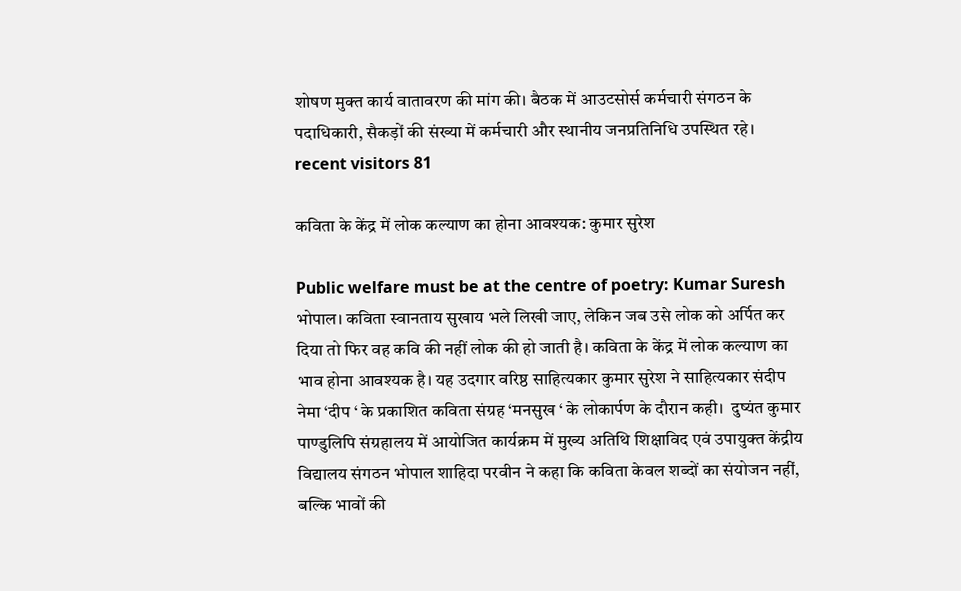शोषण मुक्त कार्य वातावरण की मांग की। बैठक में आउटसोर्स कर्मचारी संगठन के पदाधिकारी, सैकड़ों की संख्या में कर्मचारी और स्थानीय जनप्रतिनिधि उपस्थित रहे। recent visitors 81

कविता के केंद्र में लोक कल्याण का होना आवश्यक: कुमार सुरेश

Public welfare must be at the centre of poetry: Kumar Suresh  भोपाल। कविता स्वानताय सुखाय भले लिखी जाए, लेकिन जब उसे लोक को अर्पित कर दिया तो फिर वह कवि की नहीं लोक की हो जाती है। कविता के केंद्र में लोक कल्याण का भाव होना आवश्यक है। यह उदगार वरिष्ठ साहित्यकार कुमार सुरेश ने साहित्यकार संदीप नेमा ‘दीप ‘ के प्रकाशित कविता संग्रह ‘मनसुख ‘ के लोकार्पण के दौरान कही।  दुष्यंत कुमार पाण्डुलिपि संग्रहालय में आयोजित कार्यक्रम में मुख्य अतिथि शिक्षाविद एवं उपायुक्त केंद्रीय विद्यालय संगठन भोपाल शाहिदा परवीन ने कहा कि कविता केवल शब्दों का संयोजन नहीं, बल्कि भावों की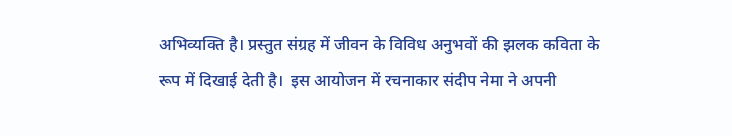अभिव्यक्ति है। प्रस्तुत संग्रह में जीवन के विविध अनुभवों की झलक कविता के रूप में दिखाई देती है।  इस आयोजन में रचनाकार संदीप नेमा ने अपनी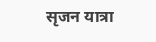सृजन यात्रा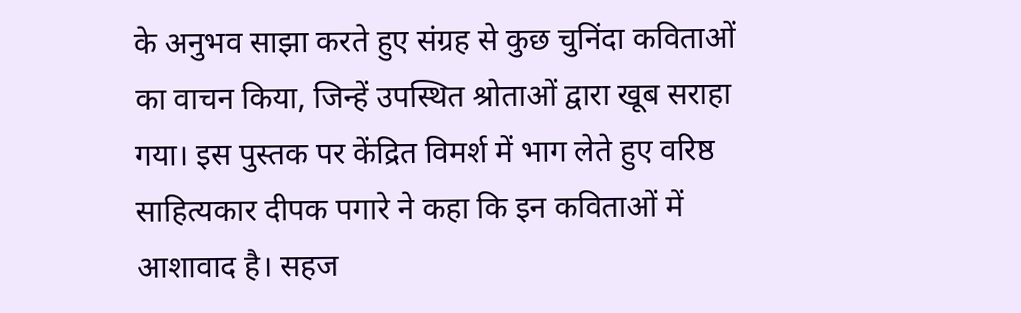के अनुभव साझा करते हुए संग्रह से कुछ चुनिंदा कविताओं का वाचन किया, जिन्हें उपस्थित श्रोताओं द्वारा खूब सराहा गया। इस पुस्तक पर केंद्रित विमर्श में भाग लेते हुए वरिष्ठ साहित्यकार दीपक पगारे ने कहा कि इन कविताओं में आशावाद है। सहज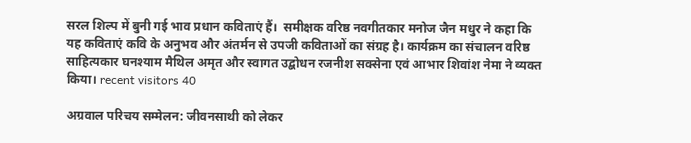सरल शिल्प में बुनी गई भाव प्रधान कविताएं हैं।  समीक्षक वरिष्ठ नवगीतकार मनोज जैन मधुर ने कहा कि यह कविताएं कवि के अनुभव और अंतर्मन से उपजी कविताओं का संग्रह है। कार्यक्रम का संचालन वरिष्ठ साहित्यकार घनश्याम मैथिल अमृत और स्वागत उद्बोधन रजनीश सक्सेना एवं आभार शिवांश नेमा ने व्यक्त किया। recent visitors 40

अग्रवाल परिचय सम्मेलन: जीवनसाथी को लेकर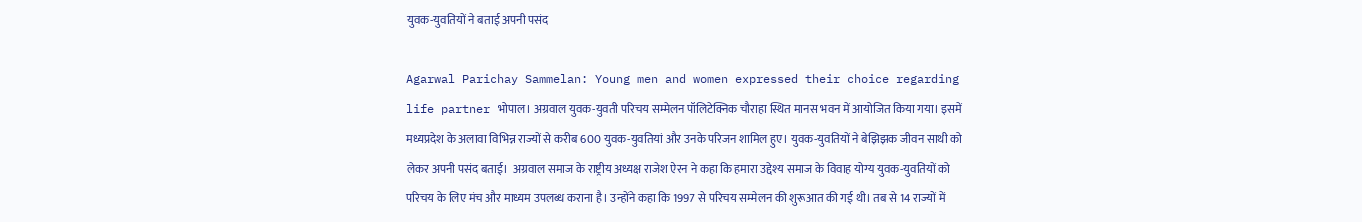युवक-युवतियों ने बताई अपनी पसंद

Agarwal Parichay Sammelan: Young men and women expressed their choice regarding life partner भोपाल। अग्रवाल युवक-युवती परिचय सम्मेलन पॉलिटेक्निक चौराहा स्थित मानस भवन में आयोजित किया गया। इसमें मध्यप्रदेश के अलावा विभिन्न राज्यों से करीब 600 युवक-युवतियां और उनके परिजन शामिल हुए। युवक-युवतियों ने बेझिझक जीवन साथी को लेकर अपनी पसंद बताई।  अग्रवाल समाज के राष्ट्रीय अध्यक्ष राजेश ऐरन ने कहा कि हमारा उद्देश्य समाज के विवाह योग्य युवक-युवतियों को परिचय के लिए मंच और माध्यम उपलब्ध कराना है। उन्होंने कहा कि 1997 से परिचय सम्मेलन की शुरूआत की गई थी। तब से 14 राज्यों में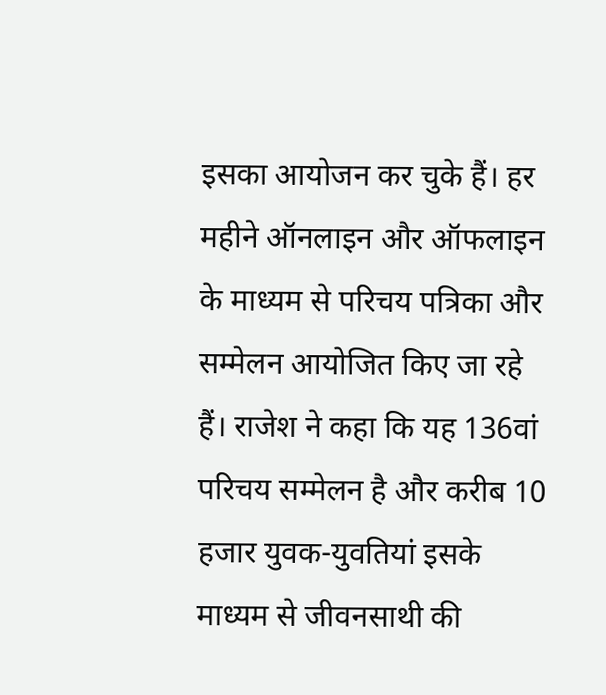इसका आयोजन कर चुके हैं। हर महीने ऑनलाइन और ऑफलाइन के माध्यम से परिचय पत्रिका और सम्मेलन आयोजित किए जा रहे हैं। राजेश ने कहा कि यह 136वां परिचय सम्मेलन है और करीब 10 हजार युवक-युवतियां इसके माध्यम से जीवनसाथी की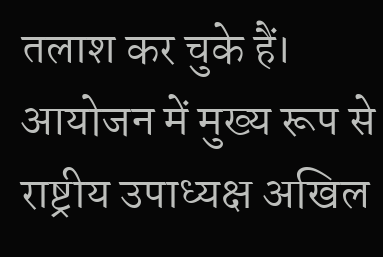तलाश कर चुके हैं।  आयोजन में मुख्य रूप से राष्ट्रीय उपाध्यक्ष अखिल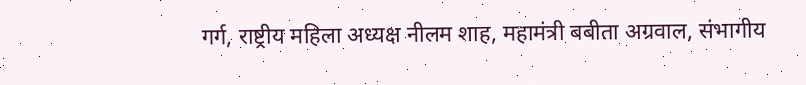गर्ग, राष्ट्रीय महिला अध्यक्ष नीलम शाह, महामंत्री बबीता अग्रवाल, संभागीय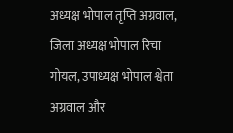अध्यक्ष भोपाल तृप्ति अग्रवाल, जिला अध्यक्ष भोपाल रिचा गोयल, उपाध्यक्ष भोपाल श्वेता अग्रवाल और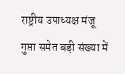राष्ट्रीय उपाध्यक्ष मंजू गुप्ता समेत बड़ी संख्या में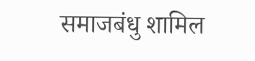समाजबंधु शामिल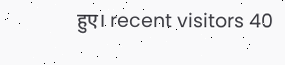हुए। recent visitors 40